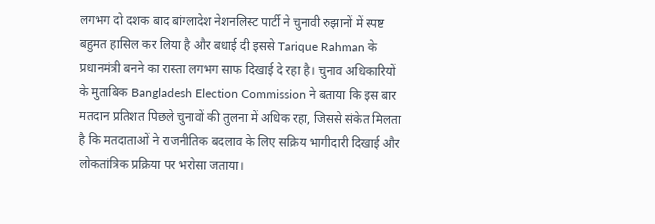लगभग दो दशक बाद बांग्लादेश नेशनलिस्ट पार्टी ने चुनावी रुझानों में स्पष्ट बहुमत हासिल कर लिया है और बधाई दी इससे Tarique Rahman के प्रधानमंत्री बनने का रास्ता लगभग साफ दिखाई दे रहा है। चुनाव अधिकारियों के मुताबिक Bangladesh Election Commission ने बताया कि इस बार मतदान प्रतिशत पिछले चुनावों की तुलना में अधिक रहा, जिससे संकेत मिलता है कि मतदाताओं ने राजनीतिक बदलाव के लिए सक्रिय भागीदारी दिखाई और लोकतांत्रिक प्रक्रिया पर भरोसा जताया।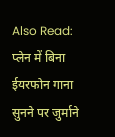Also Read: प्लेन में बिना ईयरफोन गाना सुनने पर जुर्माने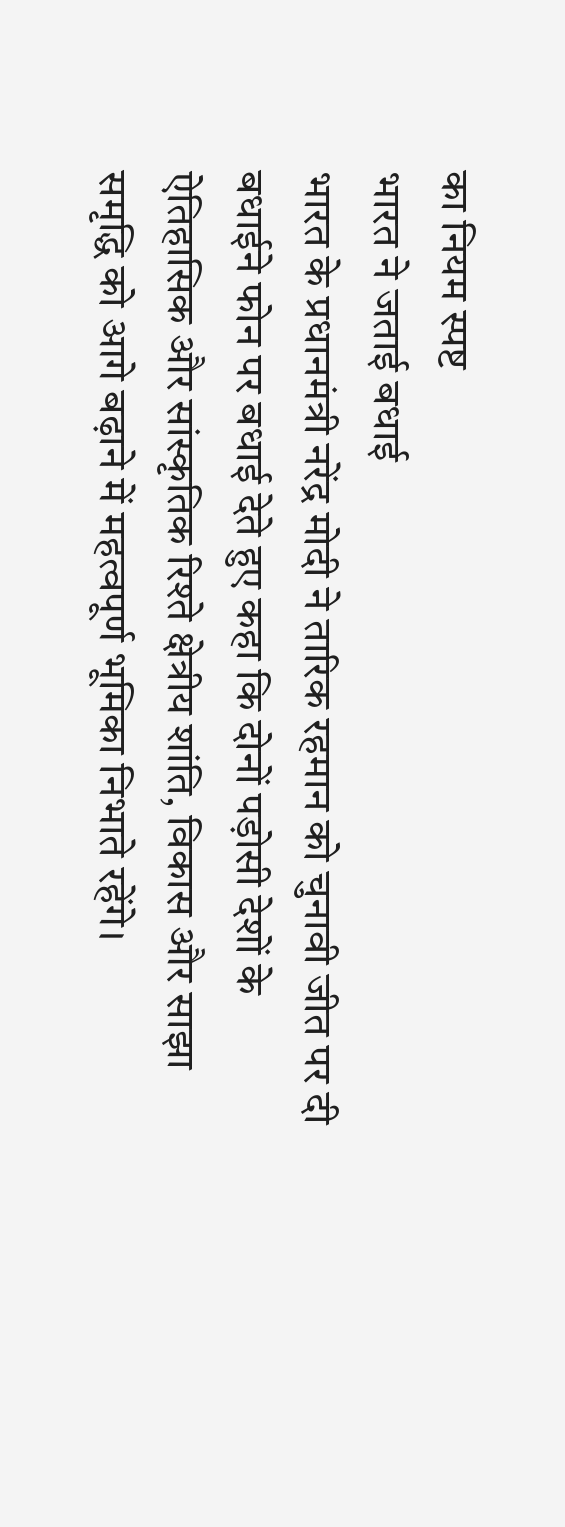का नियम स्पष्ट
भारत ने जताई बधाई
भारत के प्रधानमंत्री नरेंद्र मोदी ने तारिक रहमान को चुनावी जीत पर दी बधाईने फोन पर बधाई देते हुए कहा कि दोनों पड़ोसी देशों के ऐतिहासिक और सांस्कृतिक रिश्ते क्षेत्रीय शांति, विकास और साझा समृद्धि को आगे बढ़ाने में महत्वपूर्ण भूमिका निभाते रहेंगे।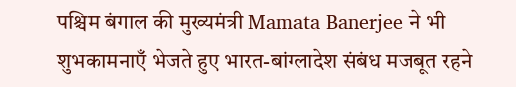पश्चिम बंगाल की मुख्यमंत्री Mamata Banerjee ने भी शुभकामनाएँ भेजते हुए भारत-बांग्लादेश संबंध मजबूत रहने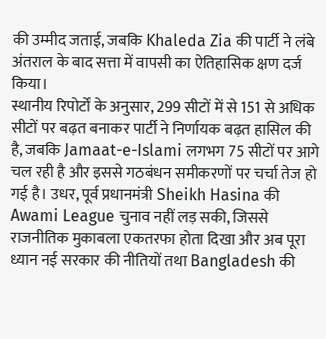की उम्मीद जताई, जबकि Khaleda Zia की पार्टी ने लंबे अंतराल के बाद सत्ता में वापसी का ऐतिहासिक क्षण दर्ज किया।
स्थानीय रिपोर्टों के अनुसार, 299 सीटों में से 151 से अधिक सीटों पर बढ़त बनाकर पार्टी ने निर्णायक बढ़त हासिल की है, जबकि Jamaat-e-Islami लगभग 75 सीटों पर आगे चल रही है और इससे गठबंधन समीकरणों पर चर्चा तेज हो गई है। उधर, पूर्व प्रधानमंत्री Sheikh Hasina की Awami League चुनाव नहीं लड़ सकी, जिससे राजनीतिक मुकाबला एकतरफा होता दिखा और अब पूरा ध्यान नई सरकार की नीतियों तथा Bangladesh की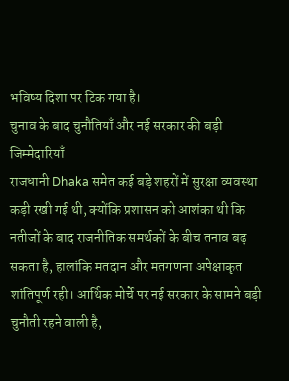भविष्य दिशा पर टिक गया है।
चुनाव के बाद चुनौतियाँ और नई सरकार की बड़ी जिम्मेदारियाँ
राजधानी Dhaka समेत कई बड़े शहरों में सुरक्षा व्यवस्था कड़ी रखी गई थी, क्योंकि प्रशासन को आशंका थी कि नतीजों के बाद राजनीतिक समर्थकों के बीच तनाव बढ़ सकता है, हालांकि मतदान और मतगणना अपेक्षाकृत शांतिपूर्ण रही। आर्थिक मोर्चे पर नई सरकार के सामने बड़ी चुनौती रहने वाली है,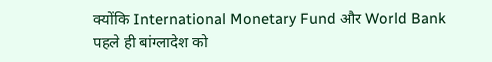क्योंकि International Monetary Fund और World Bank पहले ही बांग्लादेश को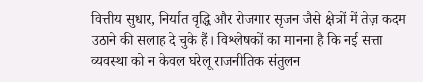वित्तीय सुधार, निर्यात वृद्धि और रोजगार सृजन जैसे क्षेत्रों में तेज़ कदम उठाने की सलाह दे चुके हैं। विश्लेषकों का मानना है कि नई सत्ता व्यवस्था को न केवल घरेलू राजनीतिक संतुलन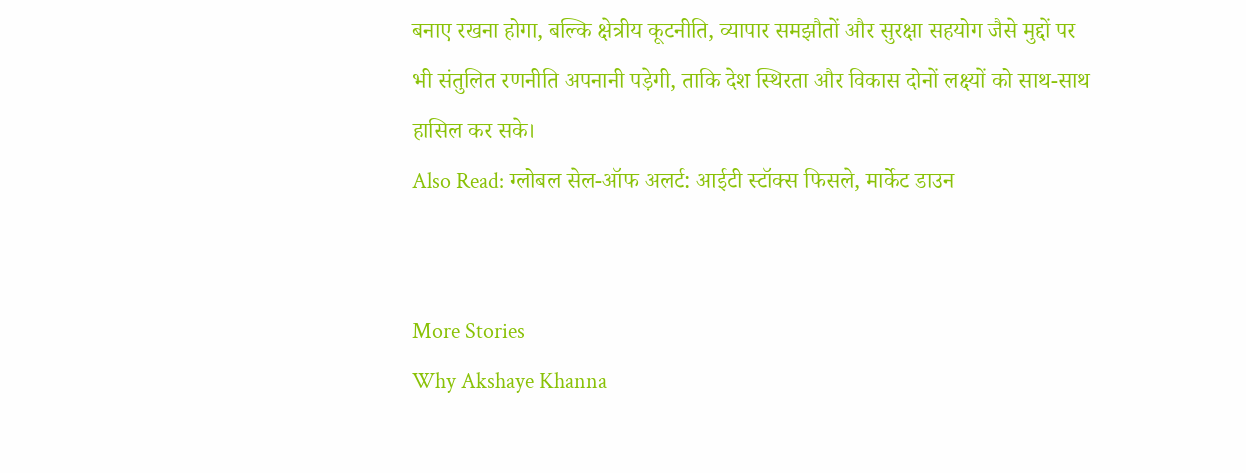बनाए रखना होगा, बल्कि क्षेत्रीय कूटनीति, व्यापार समझौतों और सुरक्षा सहयोग जैसे मुद्दों पर भी संतुलित रणनीति अपनानी पड़ेगी, ताकि देश स्थिरता और विकास दोनों लक्ष्यों को साथ-साथ हासिल कर सके।
Also Read: ग्लोबल सेल-ऑफ अलर्ट: आईटी स्टॉक्स फिसले, मार्केट डाउन


More Stories
Why Akshaye Khanna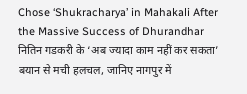Chose ‘Shukracharya’ in Mahakali After the Massive Success of Dhurandhar
नितिन गडकरी के ‘अब ज्यादा काम नहीं कर सकता’ बयान से मची हलचल, जानिए नागपुर में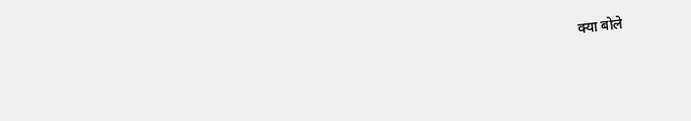क्या बोले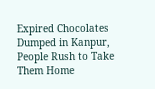Expired Chocolates Dumped in Kanpur, People Rush to Take Them Home